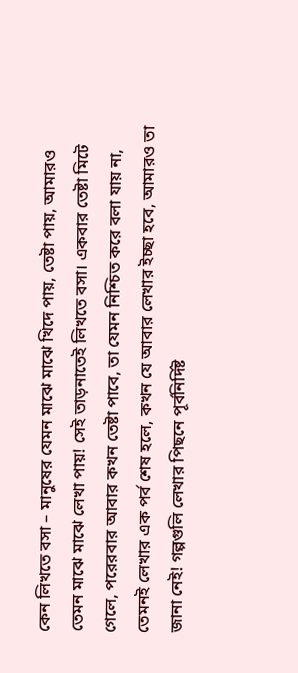কেন লিখতে বসা – মানুষের যেমন মাঝে মাঝে খিদে পায়, তেষ্টা পায়, আমারও তেমন মাঝে মাঝে লেখা পায়! সেই তাড়নাতেই লিখতে বসা। একবার তেষ্টা মিটে গেলে, পরেরবার আবার কখন তেষ্টা পাবে, তা যেমন নিশ্চিত করে বলা যায় না, তেমনই লেখার এক পর্ব শেষ হলে, কখন যে আবার লেখার ইচ্ছা হবে, আমারও তা জানা নেই! গল্পগুলি লেখার পিছনে পূর্বনির্দিষ্ট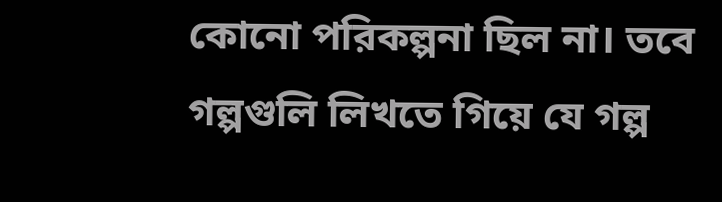কোনো পরিকল্পনা ছিল না। তবে গল্পগুলি লিখতে গিয়ে যে গল্প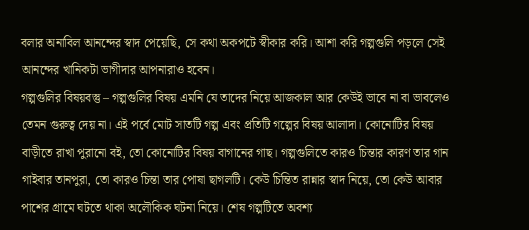বলার অনাবিল আনন্দের স্বাদ পেয়েছি, সে কথা অকপটে স্বীকার করি। আশা করি গল্পগুলি পড়লে সেই আনন্দের খানিকটা ভাগীদার আপনারাও হবেন।
গল্পগুলির বিষয়বস্তু – গল্পগুলির বিষয় এমনি যে তাদের নিয়ে আজকাল আর কেউই ভাবে না বা ভাবলেও তেমন গুরুত্ব দেয় না। এই পর্বে মোট সাতটি গল্প এবং প্রতিটি গল্পের বিষয় আলাদা। কোনোটির বিষয় বাড়ীতে রাখা পুরানো বই, তো কোনোটির বিষয় বাগানের গাছ। গল্পগুলিতে কারও চিন্তার কারণ তার গান গাইবার তানপুরা, তো কারও চিন্তা তার পোষা ছাগলটি। কেউ চিন্তিত রান্নার স্বাদ নিয়ে, তো কেউ আবার পাশের গ্রামে ঘটতে থাকা অলৌকিক ঘটনা নিয়ে। শেষ গল্পটিতে অবশ্য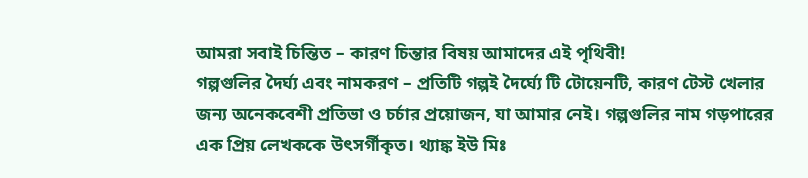আমরা সবাই চিন্তিত – কারণ চিন্তার বিষয় আমাদের এই পৃথিবী!
গল্পগুলির দৈর্ঘ্য এবং নামকরণ – প্রতিটি গল্পই দৈর্ঘ্যে টি টোয়েনটি, কারণ টেস্ট খেলার জন্য অনেকবেশী প্রতিভা ও চর্চার প্রয়োজন, যা আমার নেই। গল্পগুলির নাম গড়পারের এক প্রিয় লেখককে উৎসর্গীকৃত। থ্যাঙ্ক ইউ মিঃ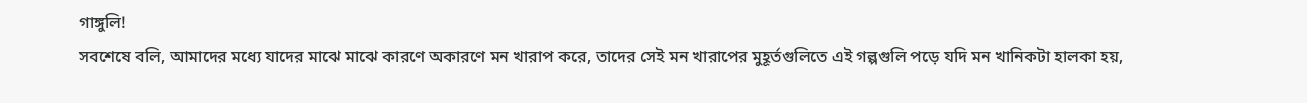গাঙ্গুলি!
সবশেষে বলি, আমাদের মধ্যে যাদের মাঝে মাঝে কারণে অকারণে মন খারাপ করে, তাদের সেই মন খারাপের মুহূর্তগুলিতে এই গল্পগুলি পড়ে যদি মন খানিকটা হালকা হয়,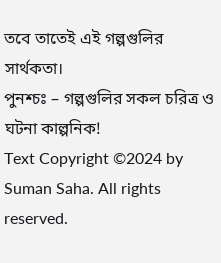তবে তাতেই এই গল্পগুলির সার্থকতা।
পুনশ্চঃ – গল্পগুলির সকল চরিত্র ও ঘটনা কাল্পনিক!
Text Copyright ©2024 by Suman Saha. All rights reserved.